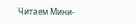Читаем Мини-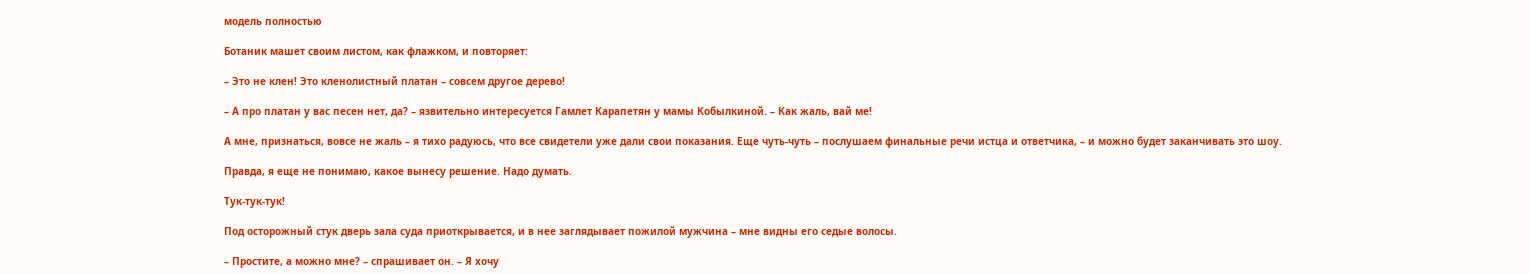модель полностью

Ботаник машет своим листом, как флажком, и повторяет:

– Это не клен! Это кленолистный платан – совсем другое дерево!

– А про платан у вас песен нет, да? – язвительно интересуется Гамлет Карапетян у мамы Кобылкиной. – Как жаль, вай ме!

А мне, признаться, вовсе не жаль – я тихо радуюсь, что все свидетели уже дали свои показания. Еще чуть-чуть – послушаем финальные речи истца и ответчика, – и можно будет заканчивать это шоу.

Правда, я еще не понимаю, какое вынесу решение. Надо думать.

Тук-тук-тук!

Под осторожный стук дверь зала суда приоткрывается, и в нее заглядывает пожилой мужчина – мне видны его седые волосы.

– Простите, а можно мне? – спрашивает он. – Я хочу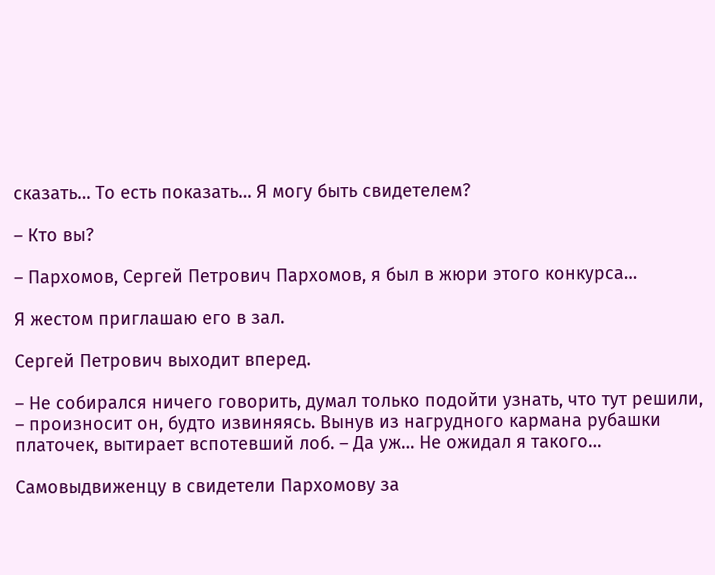сказать… То есть показать… Я могу быть свидетелем?

– Кто вы?

– Пархомов, Сергей Петрович Пархомов, я был в жюри этого конкурса…

Я жестом приглашаю его в зал.

Сергей Петрович выходит вперед.

– Не собирался ничего говорить, думал только подойти узнать, что тут решили, – произносит он, будто извиняясь. Вынув из нагрудного кармана рубашки платочек, вытирает вспотевший лоб. – Да уж… Не ожидал я такого…

Самовыдвиженцу в свидетели Пархомову за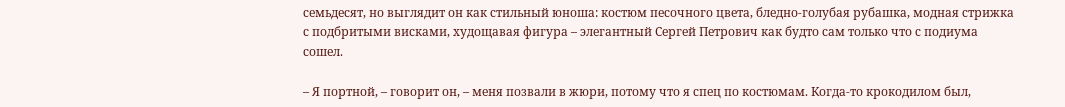семьдесят, но выглядит он как стильный юноша: костюм песочного цвета, бледно-голубая рубашка, модная стрижка с подбритыми висками, худощавая фигура – элегантный Сергей Петрович как будто сам только что с подиума сошел.

– Я портной, – говорит он, – меня позвали в жюри, потому что я спец по костюмам. Когда-то крокодилом был,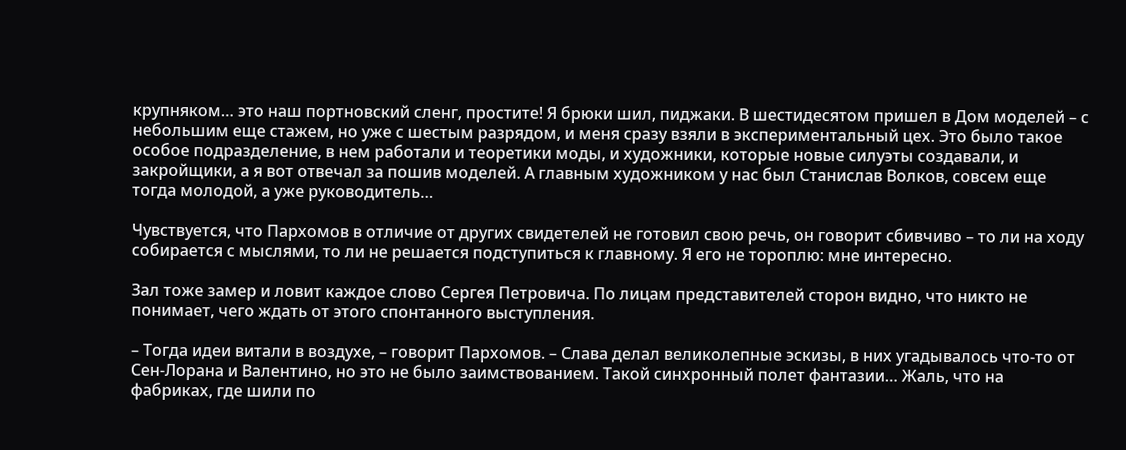крупняком… это наш портновский сленг, простите! Я брюки шил, пиджаки. В шестидесятом пришел в Дом моделей – с небольшим еще стажем, но уже с шестым разрядом, и меня сразу взяли в экспериментальный цех. Это было такое особое подразделение, в нем работали и теоретики моды, и художники, которые новые силуэты создавали, и закройщики, а я вот отвечал за пошив моделей. А главным художником у нас был Станислав Волков, совсем еще тогда молодой, а уже руководитель…

Чувствуется, что Пархомов в отличие от других свидетелей не готовил свою речь, он говорит сбивчиво – то ли на ходу собирается с мыслями, то ли не решается подступиться к главному. Я его не тороплю: мне интересно.

Зал тоже замер и ловит каждое слово Сергея Петровича. По лицам представителей сторон видно, что никто не понимает, чего ждать от этого спонтанного выступления.

– Тогда идеи витали в воздухе, – говорит Пархомов. – Слава делал великолепные эскизы, в них угадывалось что-то от Сен-Лорана и Валентино, но это не было заимствованием. Такой синхронный полет фантазии… Жаль, что на фабриках, где шили по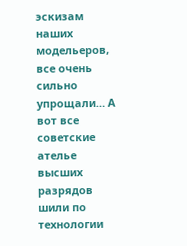эскизам наших модельеров, все очень сильно упрощали… А вот все советские ателье высших разрядов шили по технологии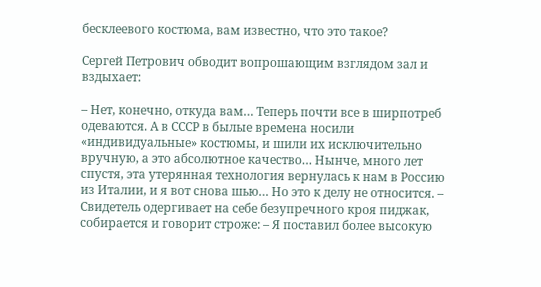бесклеевого костюма, вам известно, что это такое?

Сергей Петрович обводит вопрошающим взглядом зал и вздыхает:

– Нет, конечно, откуда вам… Теперь почти все в ширпотреб одеваются. А в СССР в былые времена носили «индивидуальные» костюмы, и шили их исключительно вручную, а это абсолютное качество… Нынче, много лет спустя, эта утерянная технология вернулась к нам в Россию из Италии, и я вот снова шью… Но это к делу не относится. – Свидетель одергивает на себе безупречного кроя пиджак, собирается и говорит строже: – Я поставил более высокую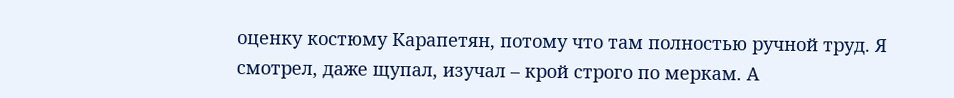оценку костюму Карапетян, потому что там полностью ручной труд. Я смотрел, даже щупал, изучал – крой строго по меркам. А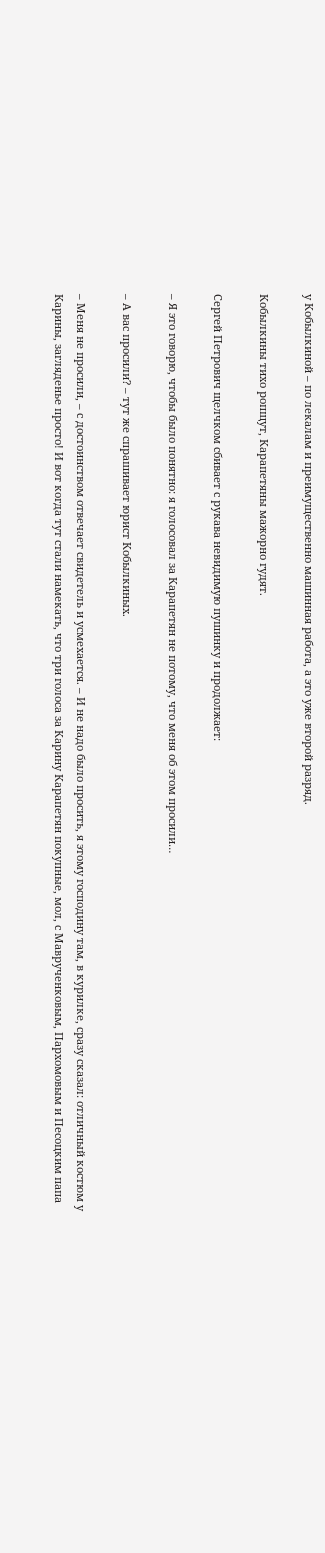у Кобылкиной – по лекалам и преимущественно машинная работа, а это уже второй разряд.

Кобылкины тихо ропщут, Карапетяны мажорно гудят.

Сергей Петрович щелчком сбивает с рукава невидимую пушинку и продолжает:

– Я это говорю, чтобы было понятно: я голосовал за Карапетян не потому, что меня об этом просили…

– А вас просили? – тут же спрашивает юрист Кобылкиных.

– Меня не просили, – с достоинством отвечает свидетель и усмехается. – И не надо было просить, я этому господину там, в курилке, сразу сказал: отличный костюм у Карины, загляденье просто! И вот когда тут стали намекать, что три голоса за Карину Карапетян покупные, мол, с Маврученковым, Пархомовым и Песоцким папа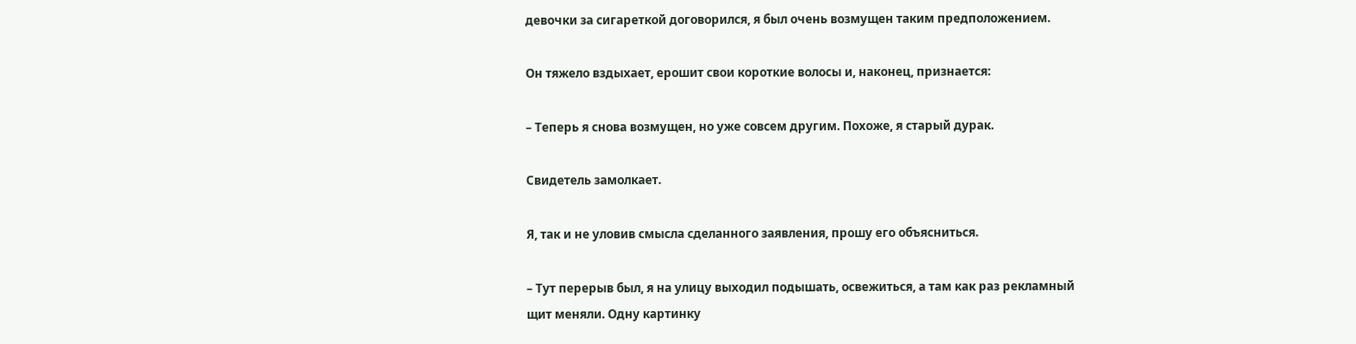девочки за сигареткой договорился, я был очень возмущен таким предположением.

Он тяжело вздыхает, ерошит свои короткие волосы и, наконец, признается:

– Теперь я снова возмущен, но уже совсем другим. Похоже, я старый дурак.

Свидетель замолкает.

Я, так и не уловив смысла сделанного заявления, прошу его объясниться.

– Тут перерыв был, я на улицу выходил подышать, освежиться, а там как раз рекламный щит меняли. Одну картинку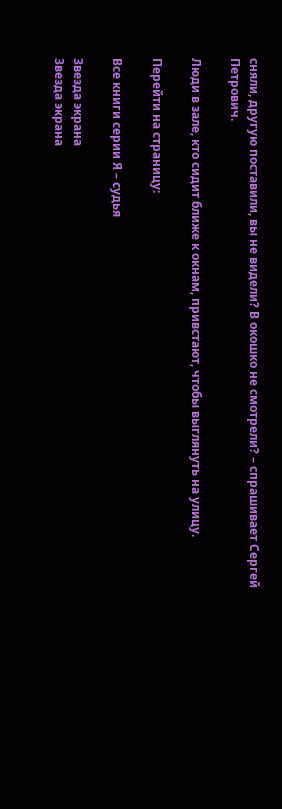сняли, другую поставили, вы не видели? В окошко не смотрели? – спрашивает Сергей Петрович.

Люди в зале, кто сидит ближе к окнам, привстают, чтобы выглянуть на улицу.

Перейти на страницу:

Все книги серии Я – судья

Звезда экрана
Звезда экрана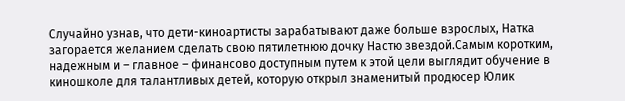Случайно узнав, что дети-киноартисты зарабатывают даже больше взрослых, Натка загорается желанием сделать свою пятилетнюю дочку Настю звездой.Самым коротким, надежным и – главное – финансово доступным путем к этой цели выглядит обучение в киношколе для талантливых детей, которую открыл знаменитый продюсер Юлик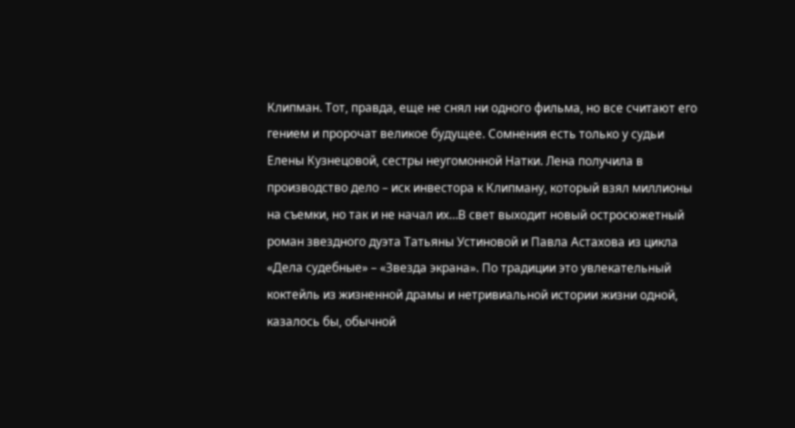Клипман. Тот, правда, еще не снял ни одного фильма, но все считают его гением и пророчат великое будущее. Сомнения есть только у судьи Елены Кузнецовой, сестры неугомонной Натки. Лена получила в производство дело – иск инвестора к Клипману, который взял миллионы на съемки, но так и не начал их…В свет выходит новый остросюжетный роман звездного дуэта Татьяны Устиновой и Павла Астахова из цикла «Дела судебные» – «Звезда экрана». По традиции это увлекательный коктейль из жизненной драмы и нетривиальной истории жизни одной, казалось бы, обычной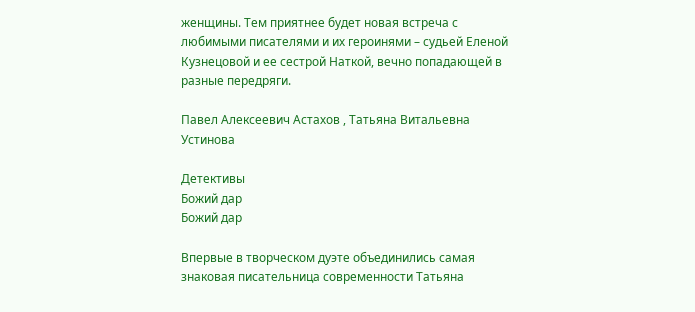женщины. Тем приятнее будет новая встреча с любимыми писателями и их героинями – судьей Еленой Кузнецовой и ее сестрой Наткой, вечно попадающей в разные передряги.

Павел Алексеевич Астахов , Татьяна Витальевна Устинова

Детективы
Божий дар
Божий дар

Впервые в творческом дуэте объединились самая знаковая писательница современности Татьяна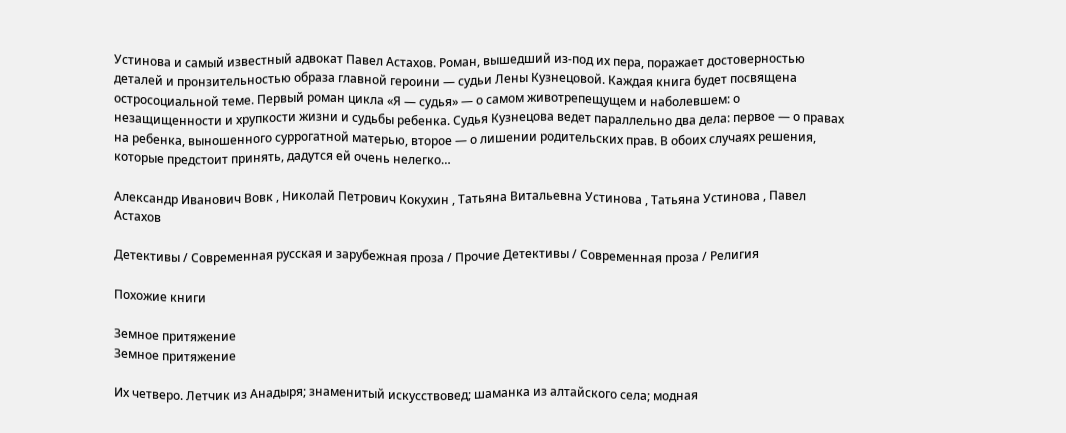Устинова и самый известный адвокат Павел Астахов. Роман, вышедший из-под их пера, поражает достоверностью деталей и пронзительностью образа главной героини — судьи Лены Кузнецовой. Каждая книга будет посвящена остросоциальной теме. Первый роман цикла «Я — судья» — о самом животрепещущем и наболевшем: о незащищенности и хрупкости жизни и судьбы ребенка. Судья Кузнецова ведет параллельно два дела: первое — о правах на ребенка, выношенного суррогатной матерью, второе — о лишении родительских прав. В обоих случаях решения, которые предстоит принять, дадутся ей очень нелегко…

Александр Иванович Вовк , Николай Петрович Кокухин , Татьяна Витальевна Устинова , Татьяна Устинова , Павел Астахов

Детективы / Современная русская и зарубежная проза / Прочие Детективы / Современная проза / Религия

Похожие книги

Земное притяжение
Земное притяжение

Их четверо. Летчик из Анадыря; знаменитый искусствовед; шаманка из алтайского села; модная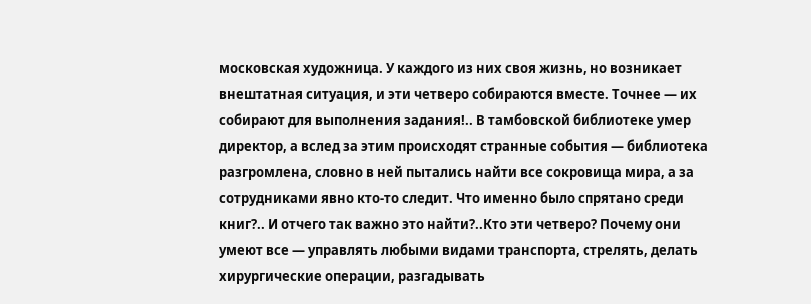московская художница. У каждого из них своя жизнь, но возникает внештатная ситуация, и эти четверо собираются вместе. Точнее — их собирают для выполнения задания!.. В тамбовской библиотеке умер директор, а вслед за этим происходят странные события — библиотека разгромлена, словно в ней пытались найти все сокровища мира, а за сотрудниками явно кто-то следит. Что именно было спрятано среди книг?.. И отчего так важно это найти?..Кто эти четверо? Почему они умеют все — управлять любыми видами транспорта, стрелять, делать хирургические операции, разгадывать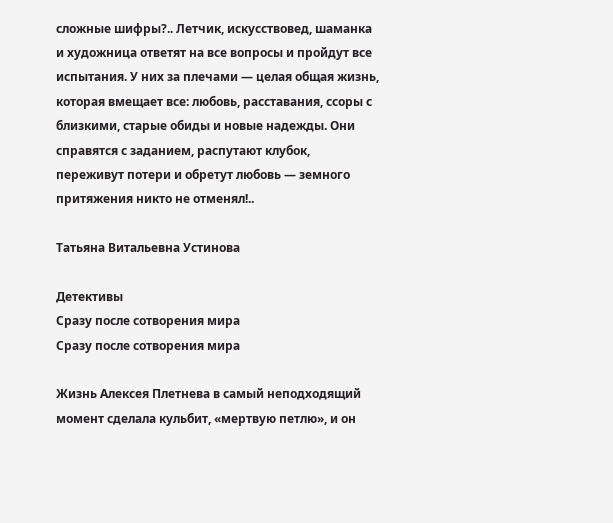сложные шифры?.. Летчик, искусствовед, шаманка и художница ответят на все вопросы и пройдут все испытания. У них за плечами — целая общая жизнь, которая вмещает все: любовь, расставания, ссоры с близкими, старые обиды и новые надежды. Они справятся с заданием, распутают клубок, переживут потери и обретут любовь — земного притяжения никто не отменял!..

Татьяна Витальевна Устинова

Детективы
Сразу после сотворения мира
Сразу после сотворения мира

Жизнь Алексея Плетнева в самый неподходящий момент сделала кульбит, «мертвую петлю», и он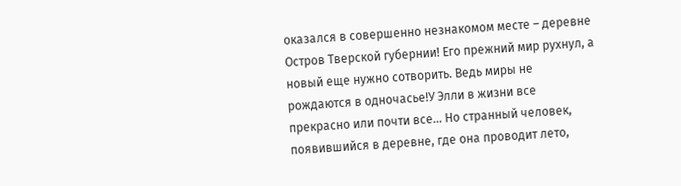оказался в совершенно незнакомом месте – деревне Остров Тверской губернии! Его прежний мир рухнул, а новый еще нужно сотворить. Ведь миры не рождаются в одночасье!У Элли в жизни все прекрасно или почти все… Но странный человек, появившийся в деревне, где она проводит лето,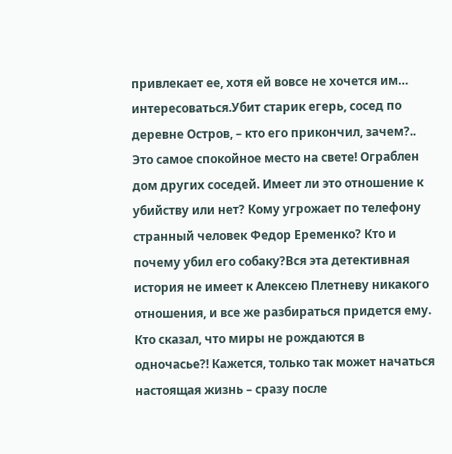привлекает ее, хотя ей вовсе не хочется им… интересоваться.Убит старик егерь, сосед по деревне Остров, – кто его прикончил, зачем?.. Это самое спокойное место на свете! Ограблен дом других соседей. Имеет ли это отношение к убийству или нет? Кому угрожает по телефону странный человек Федор Еременко? Кто и почему убил его собаку?Вся эта детективная история не имеет к Алексею Плетневу никакого отношения, и все же разбираться придется ему. Кто сказал, что миры не рождаются в одночасье?! Кажется, только так может начаться настоящая жизнь – сразу после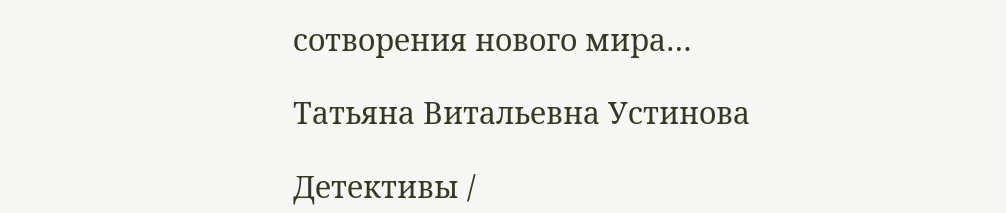сотворения нового мира…

Татьяна Витальевна Устинова

Детективы /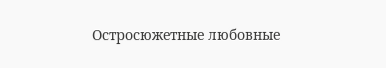Остросюжетные любовные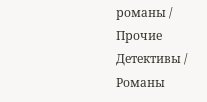романы / Прочие Детективы / Романы